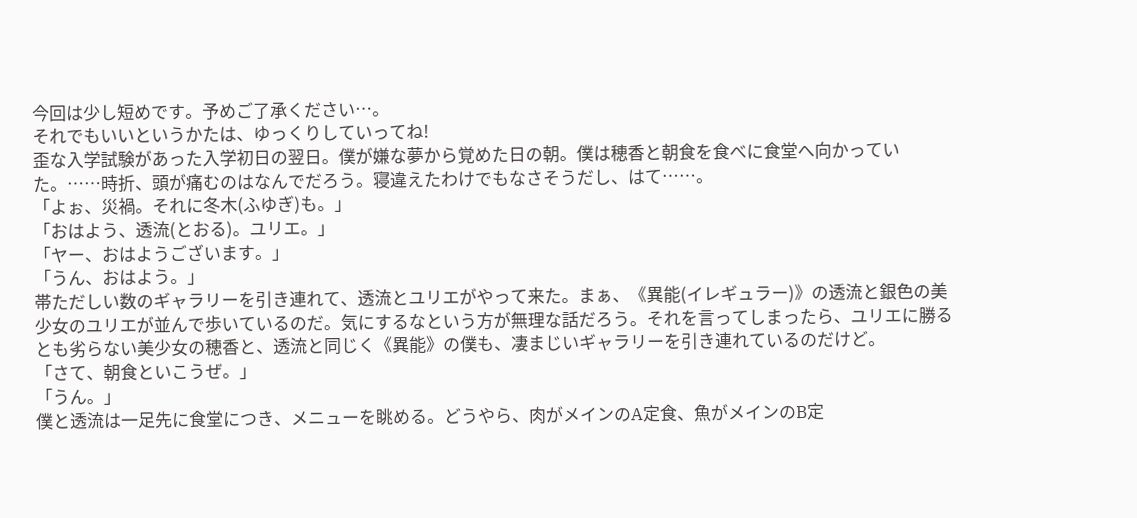今回は少し短めです。予めご了承ください…。
それでもいいというかたは、ゆっくりしていってね!
歪な入学試験があった入学初日の翌日。僕が嫌な夢から覚めた日の朝。僕は穂香と朝食を食べに食堂へ向かっていた。……時折、頭が痛むのはなんでだろう。寝違えたわけでもなさそうだし、はて……。
「よぉ、災禍。それに冬木(ふゆぎ)も。」
「おはよう、透流(とおる)。ユリエ。」
「ヤー、おはようございます。」
「うん、おはよう。」
帯ただしい数のギャラリーを引き連れて、透流とユリエがやって来た。まぁ、《異能(イレギュラー)》の透流と銀色の美少女のユリエが並んで歩いているのだ。気にするなという方が無理な話だろう。それを言ってしまったら、ユリエに勝るとも劣らない美少女の穂香と、透流と同じく《異能》の僕も、凄まじいギャラリーを引き連れているのだけど。
「さて、朝食といこうぜ。」
「うん。」
僕と透流は一足先に食堂につき、メニューを眺める。どうやら、肉がメインのA定食、魚がメインのB定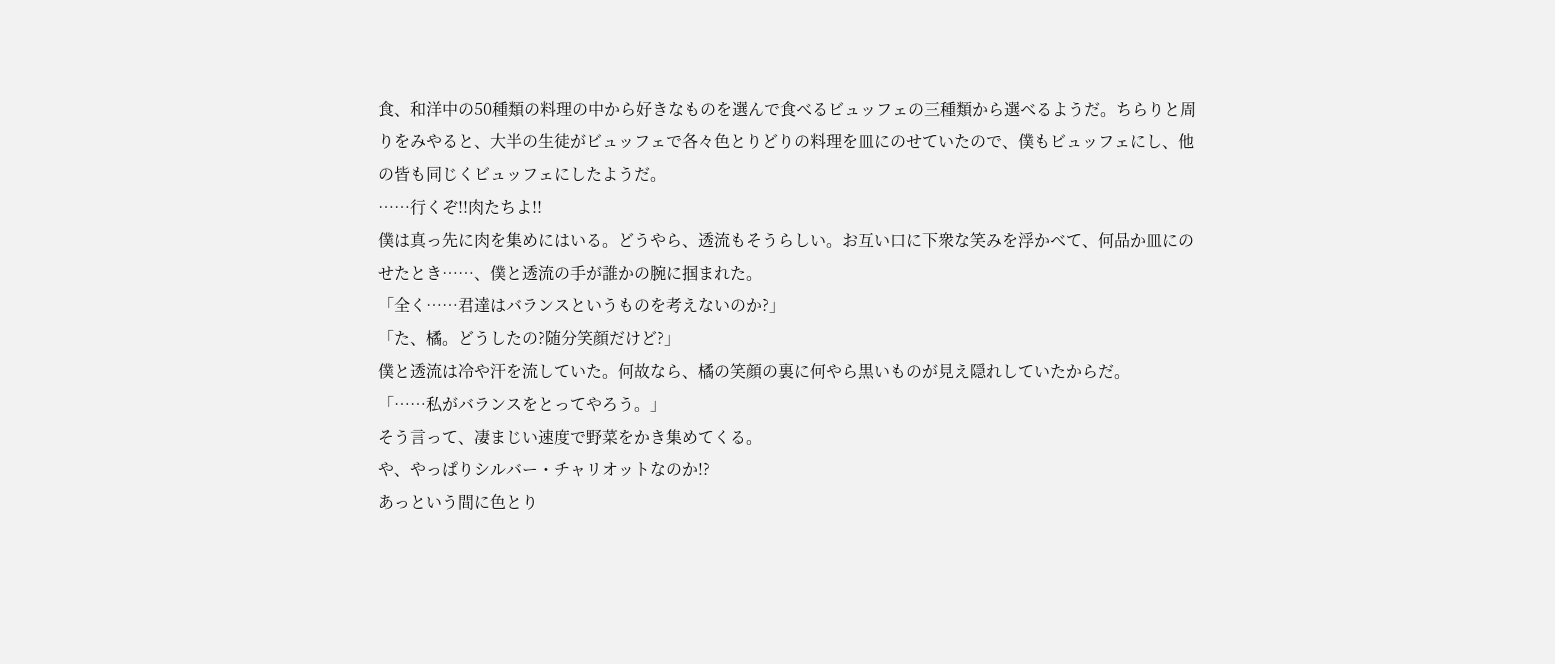食、和洋中の50種類の料理の中から好きなものを選んで食べるビュッフェの三種類から選べるようだ。ちらりと周りをみやると、大半の生徒がビュッフェで各々色とりどりの料理を皿にのせていたので、僕もビュッフェにし、他の皆も同じくビュッフェにしたようだ。
……行くぞ!!肉たちよ!!
僕は真っ先に肉を集めにはいる。どうやら、透流もそうらしい。お互い口に下衆な笑みを浮かべて、何品か皿にのせたとき……、僕と透流の手が誰かの腕に掴まれた。
「全く……君達はバランスというものを考えないのか?」
「た、橘。どうしたの?随分笑顔だけど?」
僕と透流は冷や汗を流していた。何故なら、橘の笑顔の裏に何やら黒いものが見え隠れしていたからだ。
「……私がバランスをとってやろう。」
そう言って、凄まじい速度で野菜をかき集めてくる。
や、やっぱりシルバー・チャリオットなのか!?
あっという間に色とり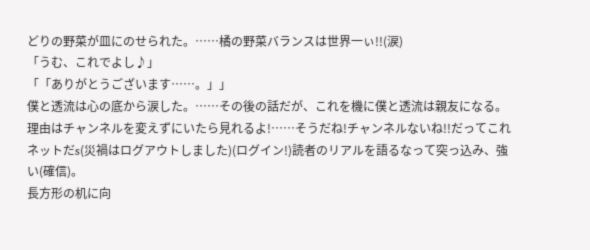どりの野菜が皿にのせられた。……橘の野菜バランスは世界一ぃ!!(涙)
「うむ、これでよし♪」
「「ありがとうございます……。」」
僕と透流は心の底から涙した。……その後の話だが、これを機に僕と透流は親友になる。理由はチャンネルを変えずにいたら見れるよ!……そうだね!チャンネルないね!!だってこれネットだs(災禍はログアウトしました)(ログイン!)読者のリアルを語るなって突っ込み、強い(確信)。
長方形の机に向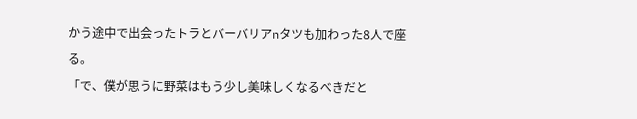かう途中で出会ったトラとバーバリアnタツも加わった8人で座る。
「で、僕が思うに野菜はもう少し美味しくなるべきだと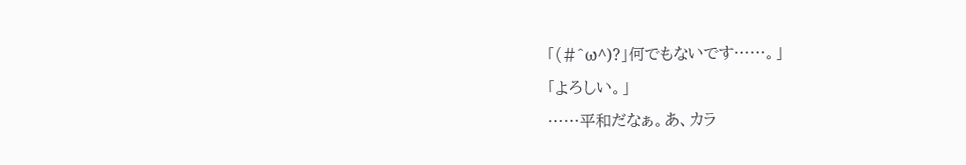「(#^ω^)?」何でもないです……。」
「よろしい。」
……平和だなぁ。あ、カラ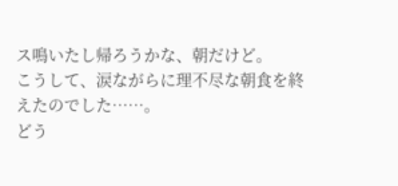ス鳴いたし帰ろうかな、朝だけど。
こうして、涙ながらに理不尽な朝食を終えたのでした……。
どう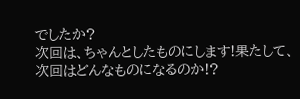でしたか?
次回は、ちゃんとしたものにします!果たして、次回はどんなものになるのか!?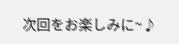次回をお楽しみに~♪